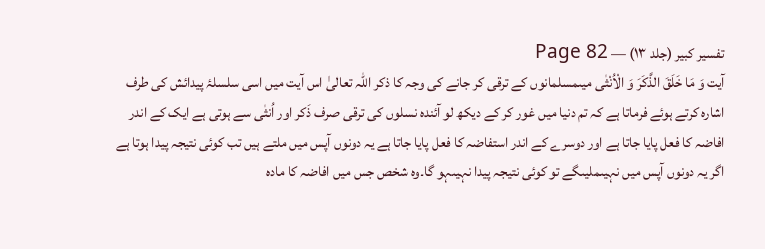تفسیر کبیر (جلد ۱۳) — Page 82
آیت وَ مَا خَلَقَ الذَّكَرَ وَ الْاُنْثٰى میںمسلمانوں کے ترقی کر جانے کی وجہ کا ذکر اللہ تعالیٰ اس آیت میں اسی سلسلۂ پیدائش کی طرف اشارہ کرتے ہوئے فرماتا ہے کہ تم دنیا میں غور کر کے دیکھ لو آئندہ نسلوں کی ترقی صرف ذَکر اور اُنثٰی سے ہوتی ہے ایک کے اندر افاضہ کا فعل پایا جاتا ہے اور دوسرے کے اندر استفاضہ کا فعل پایا جاتا ہے یہ دونوں آپس میں ملتے ہیں تب کوئی نتیجہ پیدا ہوتا ہے اگر یہ دونوں آپس میں نہیںملیںگے تو کوئی نتیجہ پیدا نہیںہو گا۔وہ شخص جس میں افاضہ کا مادہ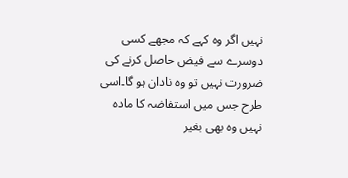نہیں اگر وہ کہے کہ مجھے کسی دوسرے سے فیض حاصل کرنے کی ضرورت نہیں تو وہ نادان ہو گا۔اسی طرح جس میں استفاضہ کا مادہ نہیں وہ بھی بغیر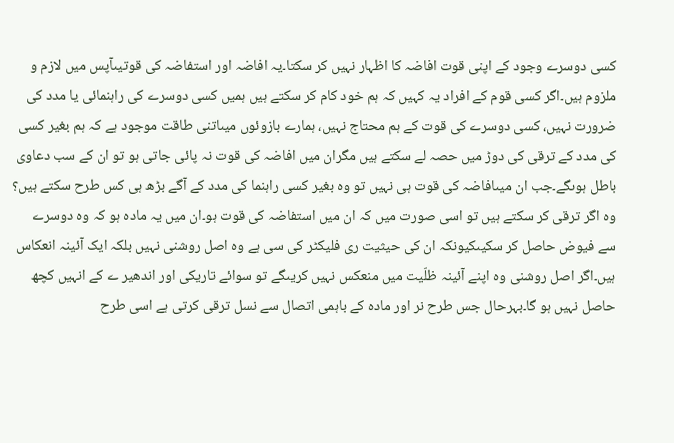کسی دوسرے وجود کے اپنی قوت افاضہ کا اظہار نہیں کر سکتا۔یہ افاضہ اور استفاضہ کی قوتیںآپس میں لازم و ملزوم ہیں۔اگر کسی قوم کے افراد یہ کہیں کہ ہم خود کام کر سکتے ہیں ہمیں کسی دوسرے کی راہنمائی یا مدد کی ضرورت نہیں، کسی دوسرے کی قوت کے ہم محتاج نہیں، ہمارے بازوئوں میںاتنی طاقت موجود ہے کہ ہم بغیر کسی کی مدد کے ترقی کی دوڑ میں حصہ لے سکتے ہیں مگران میں افاضہ کی قوت نہ پائی جاتی ہو تو ان کے سب دعاوی باطل ہوںگے۔جب ان میںافاضہ کی قوت ہی نہیں تو وہ بغیر کسی راہنما کی مدد کے آگے بڑھ ہی کس طرح سکتے ہیں؟ وہ اگر ترقی کر سکتے ہیں تو اسی صورت میں کہ ان میں استفاضہ کی قوت ہو۔ان میں یہ مادہ ہو کہ وہ دوسرے سے فیوض حاصل کر سکیںکیونکہ ان کی حیثیت ری فلیکٹر کی سی ہے وہ اصل روشنی نہیں بلکہ ایک آئینہ انعکاس ہیں۔اگر اصل روشنی وہ اپنے آئینہ ظلّیت میں منعکس نہیں کریںگے تو سوائے تاریکی اور اندھیر ے کے انہیں کچھ حاصل نہیں ہو گا۔بہرحال جس طرح نر اور مادہ کے باہمی اتصال سے نسل ترقی کرتی ہے اسی طرح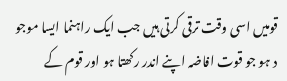قومیں اسی وقت ترقی کرتی ہیں جب ایک راہنما ایسا موجو د ہو جو قوت افاضہ اپنے اندر رکھتا ہو اور قوم کے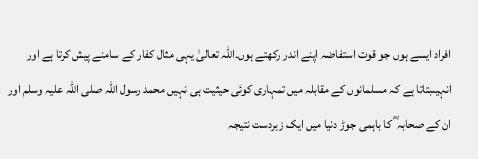افراد ایسے ہوں جو قوت استفاضہ اپنے اندر رکھتے ہوں۔اللہ تعالیٰ یہی مثال کفار کے سامنے پیش کرتا ہے اور انہیںبتاتا ہے کہ مسلمانوں کے مقابلہ میں تمہاری کوئی حیثیت ہی نہیں محمد رسول اللہ صلی اللہ علیہ وسلم اور ان کے صحابہ ؓ کا باہمی جوڑ دنیا میں ایک زبردست نتیجہ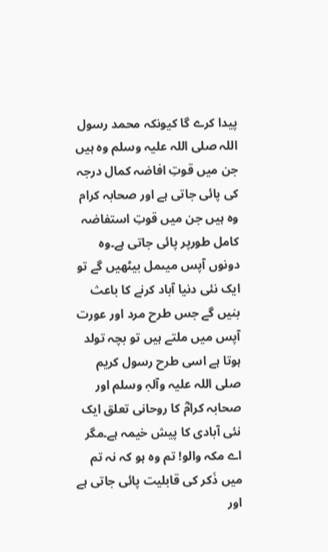پیدا کرے گا کیونکہ محمد رسول اللہ صلی اللہ علیہ وسلم وہ ہیں جن میں قوتِ افاضہ کمال درجہ کی پائی جاتی ہے اور صحابہ کرام وہ ہیں جن میں قوتِ استفاضہ کامل طورپر پائی جاتی ہے۔وہ دونوں آپس میںمل بیٹھیں گے تو ایک نئی دنیا آباد کرنے کا باعث بنیں گے جس طرح مرد اور عورت آپس میں ملتے ہیں تو بچہ تولد ہوتا ہے اسی طرح رسول کریم صلی اللہ علیہ وآلہٖ وسلم اور صحابہ کرامؓ کا روحانی تعلق ایک نئی آبادی کا پیش خیمہ ہے۔مگر اے مکہ والو! تم وہ ہو کہ نہ تم میں ذَکر کی قابلیت پائی جاتی ہے اور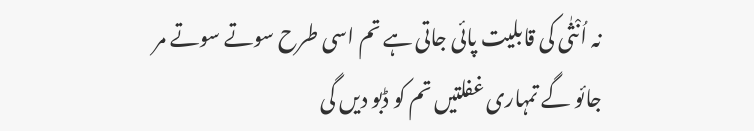نہ اُنْثٰی کی قابلیت پائی جاتی ہے تم اسی طرح سوتے سوتے مر جائو گے تمہاری غفلتیں تم کو ڈبو دیں گی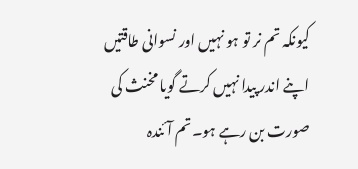کیونکہ تم نر تو ہو نہیں اور نسوانی طاقتیں اپنے اندر پیدا نہیں کرتے گویا مخنث کی صورت بن رہے ہو۔تم آئندہ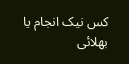کس نیک انجام یا بھلائی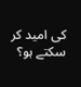کی امید کر سکتے ہو؟